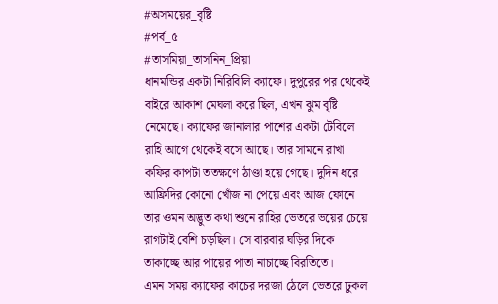#অসময়ের_বৃষ্টি
#পর্ব_৫
#তাসমিয়া_তাসনিন_প্রিয়া
ধানমন্ডির একটা নিরিবিলি ক্যাফে। দুপুরের পর থেকেই বাইরে আকাশ মেঘলা করে ছিল, এখন ঝুম বৃষ্টি নেমেছে। ক্যাফের জানালার পাশের একটা টেবিলে রাহি আগে থেকেই বসে আছে। তার সামনে রাখা কফির কাপটা ততক্ষণে ঠাণ্ডা হয়ে গেছে। দুদিন ধরে আফ্রিদির কোনো খোঁজ না পেয়ে এবং আজ ফোনে তার ওমন অদ্ভুত কথা শুনে রাহির ভেতরে ভয়ের চেয়ে রাগটাই বেশি চড়ছিল। সে বারবার ঘড়ির দিকে তাকাচ্ছে আর পায়ের পাতা নাচাচ্ছে বিরতিতে।
এমন সময় ক্যাফের কাচের দরজা ঠেলে ভেতরে ঢুকল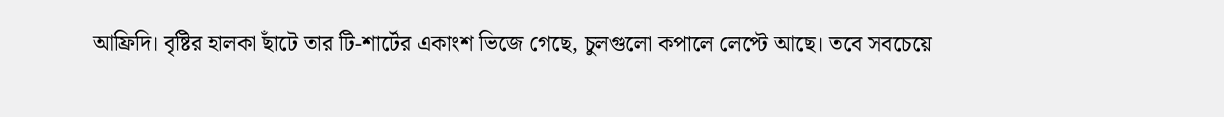আফ্রিদি। বৃষ্টির হালকা ছাঁটে তার টি-শার্টের একাংশ ভিজে গেছে, চুলগুলো কপালে লেপ্টে আছে। তবে সবচেয়ে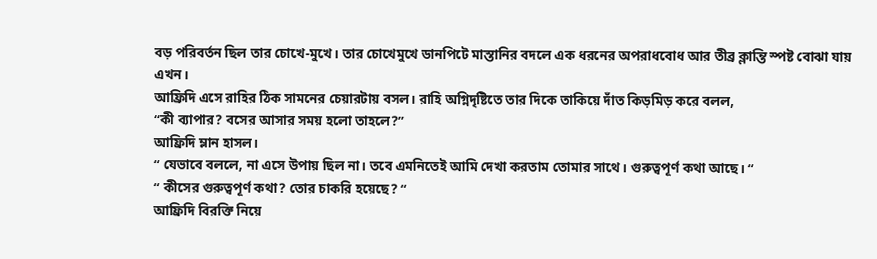বড় পরিবর্তন ছিল তার চোখে-মুখে। তার চোখেমুখে ডানপিটে মাস্তানির বদলে এক ধরনের অপরাধবোধ আর তীব্র ক্লান্তি স্পষ্ট বোঝা যায় এখন।
আফ্রিদি এসে রাহির ঠিক সামনের চেয়ারটায় বসল। রাহি অগ্নিদৃষ্টিতে তার দিকে তাকিয়ে দাঁত কিড়মিড় করে বলল,
“কী ব্যাপার? বসের আসার সময় হলো তাহলে?”
আফ্রিদি ম্লান হাসল।
“ যেভাবে বললে, না এসে উপায় ছিল না। তবে এমনিতেই আমি দেখা করতাম তোমার সাথে। গুরুত্বপূর্ণ কথা আছে। “
“ কীসের গুরুত্বপূর্ণ কথা? তোর চাকরি হয়েছে? “
আফ্রিদি বিরক্তি নিয়ে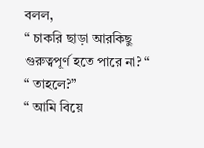বলল,
“ চাকরি ছাড়া আরকিছু গুরুত্বপূর্ণ হতে পারে না? “
“ তাহলে?”
“ আমি বিয়ে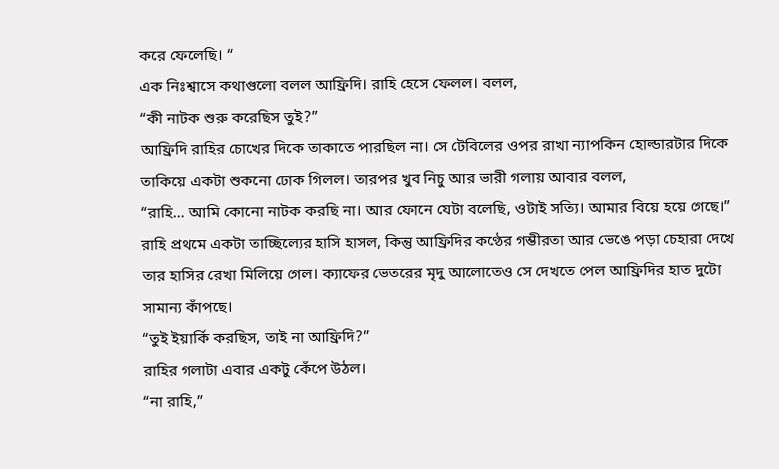করে ফেলেছি। “
এক নিঃশ্বাসে কথাগুলো বলল আফ্রিদি। রাহি হেসে ফেলল। বলল,
“কী নাটক শুরু করেছিস তুই?”
আফ্রিদি রাহির চোখের দিকে তাকাতে পারছিল না। সে টেবিলের ওপর রাখা ন্যাপকিন হোল্ডারটার দিকে তাকিয়ে একটা শুকনো ঢোক গিলল। তারপর খুব নিচু আর ভারী গলায় আবার বলল,
“রাহি… আমি কোনো নাটক করছি না। আর ফোনে যেটা বলেছি, ওটাই সত্যি। আমার বিয়ে হয়ে গেছে।”
রাহি প্রথমে একটা তাচ্ছিল্যের হাসি হাসল, কিন্তু আফ্রিদির কণ্ঠের গম্ভীরতা আর ভেঙে পড়া চেহারা দেখে তার হাসির রেখা মিলিয়ে গেল। ক্যাফের ভেতরের মৃদু আলোতেও সে দেখতে পেল আফ্রিদির হাত দুটো সামান্য কাঁপছে।
“তুই ইয়ার্কি করছিস, তাই না আফ্রিদি?”
রাহির গলাটা এবার একটু কেঁপে উঠল।
“না রাহি,”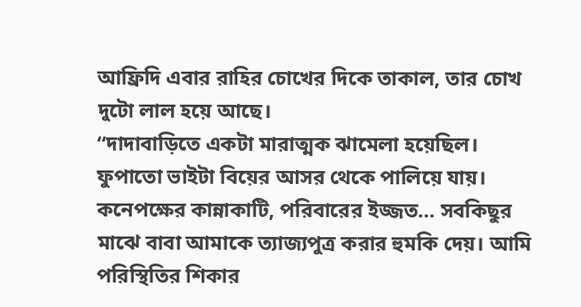আফ্রিদি এবার রাহির চোখের দিকে তাকাল, তার চোখ দুটো লাল হয়ে আছে।
“দাদাবাড়িতে একটা মারাত্মক ঝামেলা হয়েছিল। ফুপাতো ভাইটা বিয়ের আসর থেকে পালিয়ে যায়। কনেপক্ষের কান্নাকাটি, পরিবারের ইজ্জত… সবকিছুর মাঝে বাবা আমাকে ত্যাজ্যপুত্র করার হুমকি দেয়। আমি পরিস্থিতির শিকার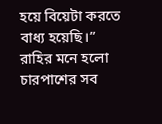হয়ে বিয়েটা করতে বাধ্য হয়েছি।”
রাহির মনে হলো চারপাশের সব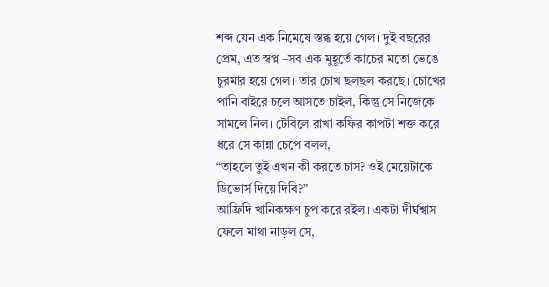শব্দ যেন এক নিমেষে স্তব্ধ হয়ে গেল। দুই বছরের প্রেম, এত স্বপ্ন –সব এক মুহূর্তে কাচের মতো ভেঙে চুরমার হয়ে গেল। তার চোখ ছলছল করছে। চোখের পানি বাইরে চলে আসতে চাইল, কিন্তু সে নিজেকে সামলে নিল। টেবিলে রাখা কফির কাপটা শক্ত করে ধরে সে কান্না চেপে বলল,
“তাহলে তুই এখন কী করতে চাস? ওই মেয়েটাকে ডিভোর্স দিয়ে দিবি?”
আফ্রিদি খানিকক্ষণ চুপ করে রইল। একটা দীর্ঘশ্বাস ফেলে মাথা নাড়ল সে,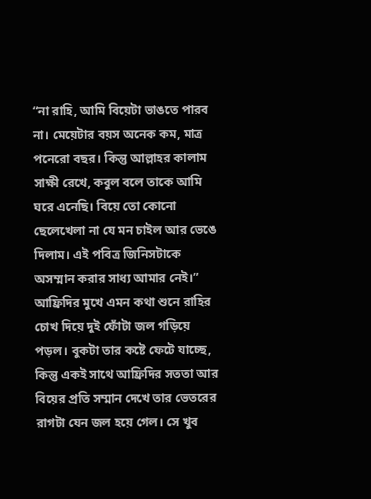“না রাহি, আমি বিয়েটা ভাঙতে পারব না। মেয়েটার বয়স অনেক কম, মাত্র পনেরো বছর। কিন্তু আল্লাহর কালাম সাক্ষী রেখে, কবুল বলে তাকে আমি ঘরে এনেছি। বিয়ে তো কোনো ছেলেখেলা না যে মন চাইল আর ভেঙে দিলাম। এই পবিত্র জিনিসটাকে অসম্মান করার সাধ্য আমার নেই।”
আফ্রিদির মুখে এমন কথা শুনে রাহির চোখ দিয়ে দুই ফোঁটা জল গড়িয়ে পড়ল। বুকটা তার কষ্টে ফেটে যাচ্ছে, কিন্তু একই সাথে আফ্রিদির সততা আর বিয়ের প্রতি সম্মান দেখে তার ভেতরের রাগটা যেন জল হয়ে গেল। সে খুব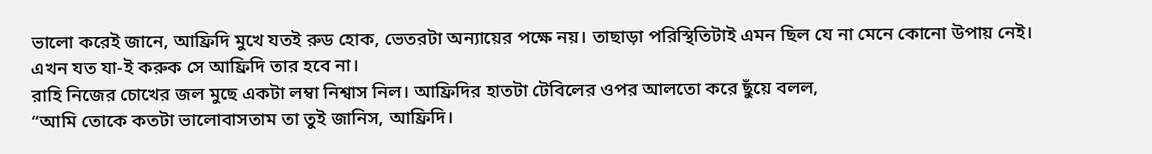ভালো করেই জানে, আফ্রিদি মুখে যতই রুড হোক, ভেতরটা অন্যায়ের পক্ষে নয়। তাছাড়া পরিস্থিতিটাই এমন ছিল যে না মেনে কোনো উপায় নেই। এখন যত যা-ই করুক সে আফ্রিদি তার হবে না।
রাহি নিজের চোখের জল মুছে একটা লম্বা নিশ্বাস নিল। আফ্রিদির হাতটা টেবিলের ওপর আলতো করে ছুঁয়ে বলল,
“আমি তোকে কতটা ভালোবাসতাম তা তুই জানিস, আফ্রিদি।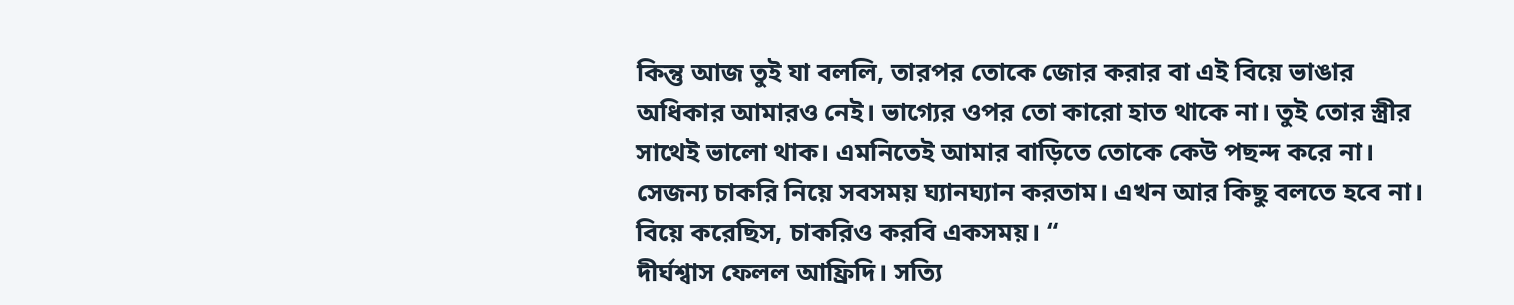কিন্তু আজ তুই যা বললি, তারপর তোকে জোর করার বা এই বিয়ে ভাঙার অধিকার আমারও নেই। ভাগ্যের ওপর তো কারো হাত থাকে না। তুই তোর স্ত্রীর সাথেই ভালো থাক। এমনিতেই আমার বাড়িতে তোকে কেউ পছন্দ করে না। সেজন্য চাকরি নিয়ে সবসময় ঘ্যানঘ্যান করতাম। এখন আর কিছু বলতে হবে না। বিয়ে করেছিস, চাকরিও করবি একসময়। “
দীর্ঘশ্বাস ফেলল আফ্রিদি। সত্যি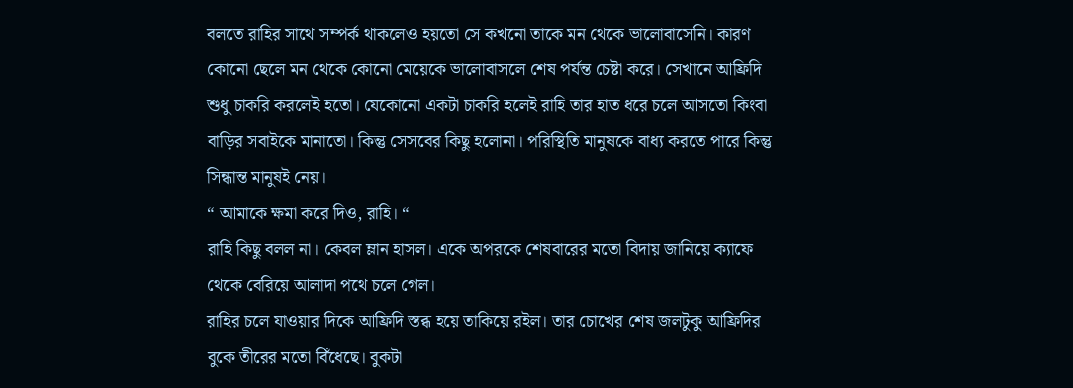বলতে রাহির সাথে সম্পর্ক থাকলেও হয়তো সে কখনো তাকে মন থেকে ভালোবাসেনি। কারণ কোনো ছেলে মন থেকে কোনো মেয়েকে ভালোবাসলে শেষ পর্যন্ত চেষ্টা করে। সেখানে আফ্রিদি শুধু চাকরি করলেই হতো। যেকোনো একটা চাকরি হলেই রাহি তার হাত ধরে চলে আসতো কিংবা বাড়ির সবাইকে মানাতো। কিন্তু সেসবের কিছু হলোনা। পরিস্থিতি মানুষকে বাধ্য করতে পারে কিন্তু সিন্ধান্ত মানুষই নেয়।
“ আমাকে ক্ষমা করে দিও, রাহি। “
রাহি কিছু বলল না। কেবল ম্লান হাসল। একে অপরকে শেষবারের মতো বিদায় জানিয়ে ক্যাফে থেকে বেরিয়ে আলাদা পথে চলে গেল।
রাহির চলে যাওয়ার দিকে আফ্রিদি স্তব্ধ হয়ে তাকিয়ে রইল। তার চোখের শেষ জলটুকু আফ্রিদির বুকে তীরের মতো বিঁধেছে। বুকটা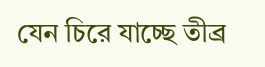যেন চিরে যাচ্ছে তীব্র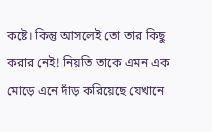কষ্টে। কিন্তু আসলেই তো তার কিছু করার নেই! নিয়তি তাকে এমন এক মোড়ে এনে দাঁড় করিয়েছে যেখানে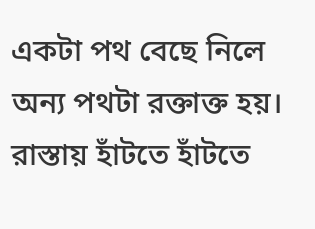একটা পথ বেছে নিলে অন্য পথটা রক্তাক্ত হয়।
রাস্তায় হাঁটতে হাঁটতে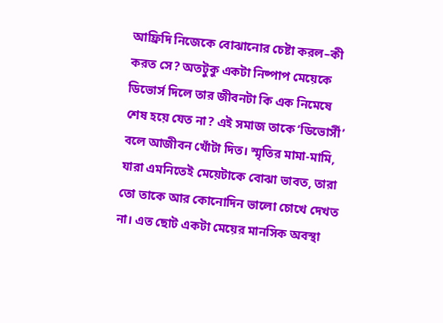আফ্রিদি নিজেকে বোঝানোর চেষ্টা করল–কী করত সে? অতটুকু একটা নিষ্পাপ মেয়েকে ডিভোর্স দিলে তার জীবনটা কি এক নিমেষে শেষ হয়ে যেত না? এই সমাজ তাকে ‘ডিভোর্সী’ বলে আজীবন খোঁটা দিত। স্মৃতির মামা-মামি, যারা এমনিতেই মেয়েটাকে বোঝা ভাবত, তারা তো তাকে আর কোনোদিন ভালো চোখে দেখত না। এত ছোট একটা মেয়ের মানসিক অবস্থা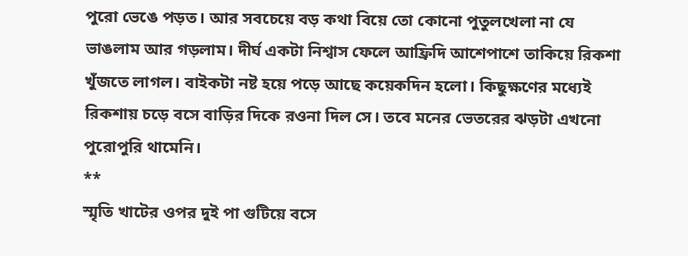পুরো ভেঙে পড়ত। আর সবচেয়ে বড় কথা বিয়ে তো কোনো পুতুলখেলা না যে ভাঙলাম আর গড়লাম। দীর্ঘ একটা নিশ্বাস ফেলে আফ্রিদি আশেপাশে তাকিয়ে রিকশা খুঁজতে লাগল। বাইকটা নষ্ট হয়ে পড়ে আছে কয়েকদিন হলো। কিছুক্ষণের মধ্যেই রিকশায় চড়ে বসে বাড়ির দিকে রওনা দিল সে। তবে মনের ভেতরের ঝড়টা এখনো পুরোপুরি থামেনি।
**
স্মৃতি খাটের ওপর দুই পা গুটিয়ে বসে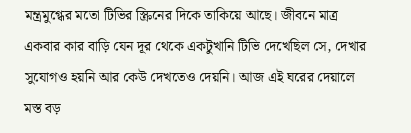মন্ত্রমুগ্ধের মতো টিভির স্ক্রিনের দিকে তাকিয়ে আছে। জীবনে মাত্র একবার কার বাড়ি যেন দূর থেকে একটুখানি টিভি দেখেছিল সে, দেখার সুযোগও হয়নি আর কেউ দেখতেও দেয়নি। আজ এই ঘরের দেয়ালে মস্ত বড়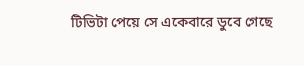টিভিটা পেয়ে সে একেবারে ডুবে গেছে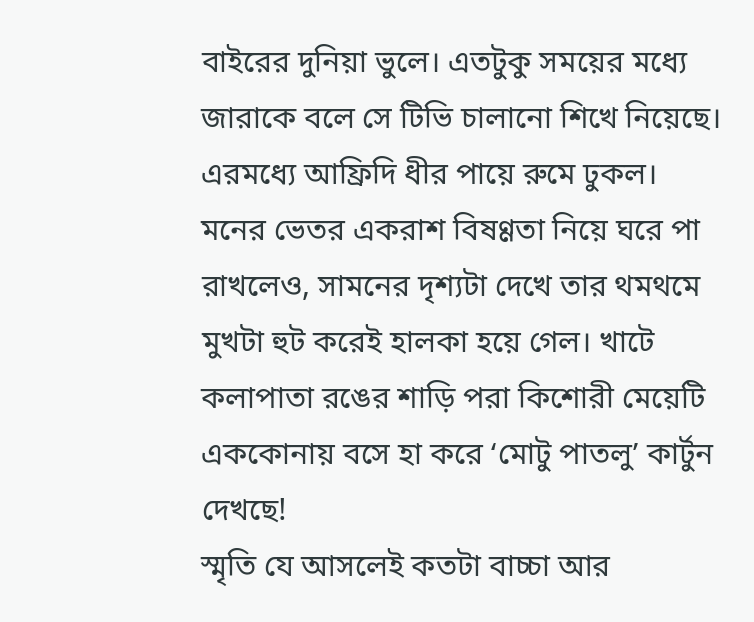বাইরের দুনিয়া ভুলে। এতটুকু সময়ের মধ্যে জারাকে বলে সে টিভি চালানো শিখে নিয়েছে। এরমধ্যে আফ্রিদি ধীর পায়ে রুমে ঢুকল। মনের ভেতর একরাশ বিষণ্ণতা নিয়ে ঘরে পা রাখলেও, সামনের দৃশ্যটা দেখে তার থমথমে মুখটা হুট করেই হালকা হয়ে গেল। খাটে কলাপাতা রঙের শাড়ি পরা কিশোরী মেয়েটি এককোনায় বসে হা করে ‘মোটু পাতলু’ কার্টুন দেখছে!
স্মৃতি যে আসলেই কতটা বাচ্চা আর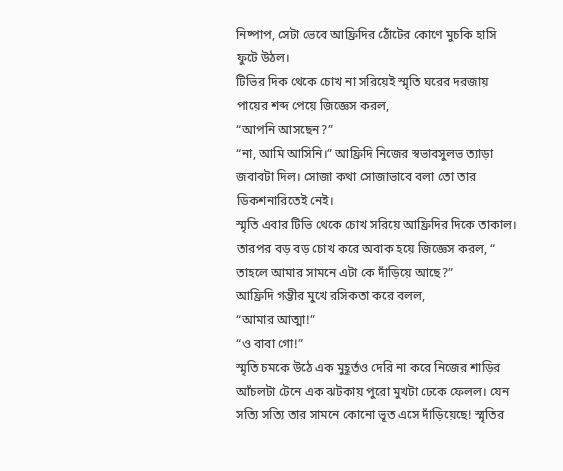নিষ্পাপ, সেটা ভেবে আফ্রিদির ঠোঁটের কোণে মুচকি হাসি ফুটে উঠল।
টিভির দিক থেকে চোখ না সরিয়েই স্মৃতি ঘরের দরজায় পায়ের শব্দ পেয়ে জিজ্ঞেস করল,
“আপনি আসছেন?”
“না, আমি আসিনি।” আফ্রিদি নিজের স্বভাবসুলভ ত্যাড়া জবাবটা দিল। সোজা কথা সোজাভাবে বলা তো তার ডিকশনারিতেই নেই।
স্মৃতি এবার টিভি থেকে চোখ সরিয়ে আফ্রিদির দিকে তাকাল। তারপর বড় বড় চোখ করে অবাক হয়ে জিজ্ঞেস করল, “
তাহলে আমার সামনে এটা কে দাঁড়িয়ে আছে?”
আফ্রিদি গম্ভীর মুখে রসিকতা করে বলল,
“আমার আত্মা!”
“ও বাবা গো!”
স্মৃতি চমকে উঠে এক মুহূর্তও দেরি না করে নিজের শাড়ির আঁচলটা টেনে এক ঝটকায় পুরো মুখটা ঢেকে ফেলল। যেন সত্যি সত্যি তার সামনে কোনো ভূত এসে দাঁড়িয়েছে! স্মৃতির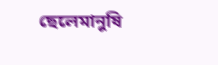ছেলেমানুষি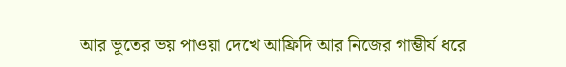আর ভূতের ভয় পাওয়া দেখে আফ্রিদি আর নিজের গাম্ভীর্য ধরে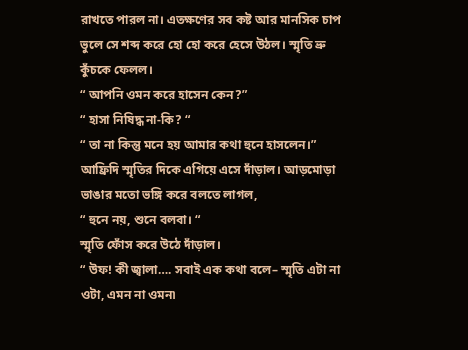রাখতে পারল না। এতক্ষণের সব কষ্ট আর মানসিক চাপ ভুলে সে শব্দ করে হো হো করে হেসে উঠল। স্মৃতি ভ্রু কুঁচকে ফেলল।
“ আপনি ওমন করে হাসেন কেন?”
“ হাসা নিষিদ্ধ না-কি? “
“ তা না কিন্তু মনে হয় আমার কথা হুনে হাসলেন।”
আফ্রিদি স্মৃতির দিকে এগিয়ে এসে দাঁড়াল। আড়মোড়া ভাঙার মতো ভঙ্গি করে বলতে লাগল,
“ হুনে নয়, শুনে বলবা। “
স্মৃতি ফোঁস করে উঠে দাঁড়াল।
“ উফ! কী জ্বালা…. সবাই এক কথা বলে– স্মৃতি এটা না ওটা, এমন না ওমন৷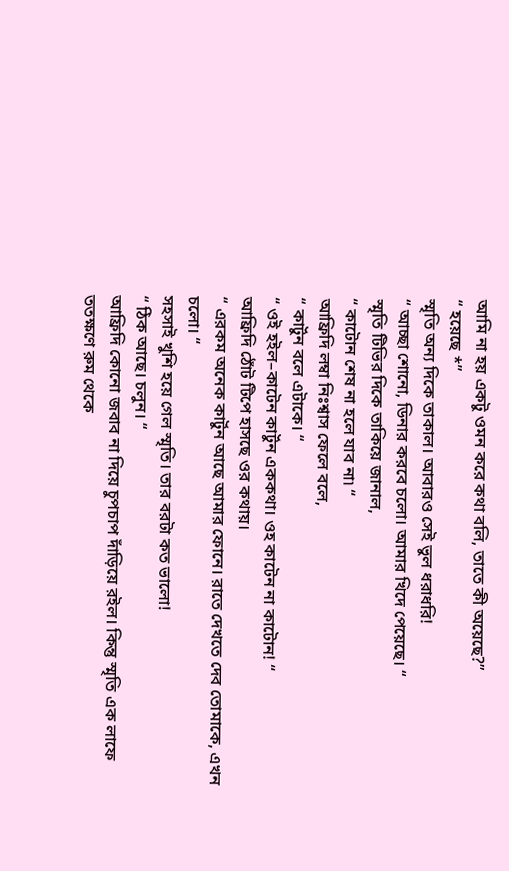আমি না হয় একটু ওমন করে কথা বলি, তাতে কী অয়েছে?”
“ হয়েছে *”
স্মৃতি অন্য দিকে তাকাল। আবারও সেই ভুল ধরাধরি!
“ আচ্ছা শোনো, ডিনার করবে চলো। আমার খিদে পেয়েছে। “
স্মৃতি টিভির দিকে তাকিয়ে জানাল,
“ কাটোন শেষ না হলে যাব না৷ “
আফ্রিদি লম্বা নিঃশ্বাস ফেলে বলে,
“ কার্টুন বলে এটাকে। “
“ ওই হইল–কাটেন কার্টুন এককথা। ওহ কাটেন না কাটোন! “
আফ্রিদি ঠোঁট টিপে হাসছে ওর কথায়।
“ এরকম অনেক কার্টুন আছে আমার ফোনে। রাতে দেখতে দেব তোমাকে, এখন চলো। “
সহসাই খুশি হয়ে গেল স্মৃতি। তার বরটা কত ভালো!
“ ঠিক আছে। চলুন। “
আফ্রিদি কোনো জবাব না দিয়ে চুপচাপ দাঁড়িয়ে রইল। কিন্তু স্মৃতি এক লাফে ততক্ষণে রুম থেকে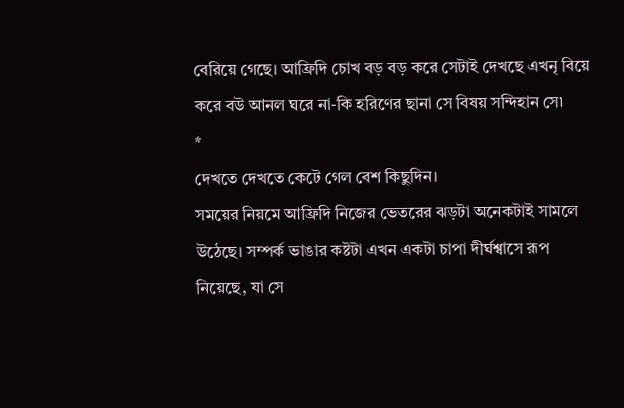বেরিয়ে গেছে। আফ্রিদি চোখ বড় বড় করে সেটাই দেখছে এখনৃ বিয়ে করে বউ আনল ঘরে না-কি হরিণের ছানা সে বিষয় সন্দিহান সে৷
*
দেখতে দেখতে কেটে গেল বেশ কিছুদিন।
সময়ের নিয়মে আফ্রিদি নিজের ভেতরের ঝড়টা অনেকটাই সামলে উঠেছে। সম্পর্ক ভাঙার কষ্টটা এখন একটা চাপা দীর্ঘশ্বাসে রূপ নিয়েছে, যা সে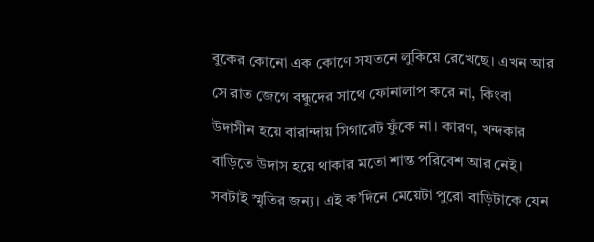বুকের কোনো এক কোণে সযতনে লুকিয়ে রেখেছে। এখন আর সে রাত জেগে বন্ধুদের সাথে ফোনালাপ করে না, কিংবা উদাসীন হয়ে বারান্দায় সিগারেট ফুঁকে না। কারণ, খন্দকার বাড়িতে উদাস হয়ে থাকার মতো শান্ত পরিবেশ আর নেই।
সবটাই স্মৃতির জন্য। এই ক’দিনে মেয়েটা পুরো বাড়িটাকে যেন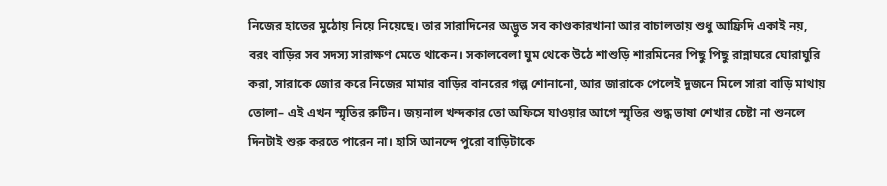নিজের হাতের মুঠোয় নিয়ে নিয়েছে। তার সারাদিনের অদ্ভুত সব কাণ্ডকারখানা আর বাচালতায় শুধু আফ্রিদি একাই নয়, বরং বাড়ির সব সদস্য সারাক্ষণ মেতে থাকেন। সকালবেলা ঘুম থেকে উঠে শাশুড়ি শারমিনের পিছু পিছু রান্নাঘরে ঘোরাঘুরি করা, সারাকে জোর করে নিজের মামার বাড়ির বানরের গল্প শোনানো, আর জারাকে পেলেই দুজনে মিলে সারা বাড়ি মাথায় তোলা– এই এখন স্মৃতির রুটিন। জয়নাল খন্দকার তো অফিসে যাওয়ার আগে স্মৃতির শুদ্ধ ভাষা শেখার চেষ্টা না শুনলে দিনটাই শুরু করতে পারেন না। হাসি আনন্দে পুরো বাড়িটাকে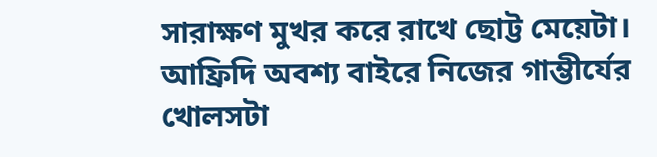সারাক্ষণ মুখর করে রাখে ছোট্ট মেয়েটা।
আফ্রিদি অবশ্য বাইরে নিজের গাম্ভীর্যের খোলসটা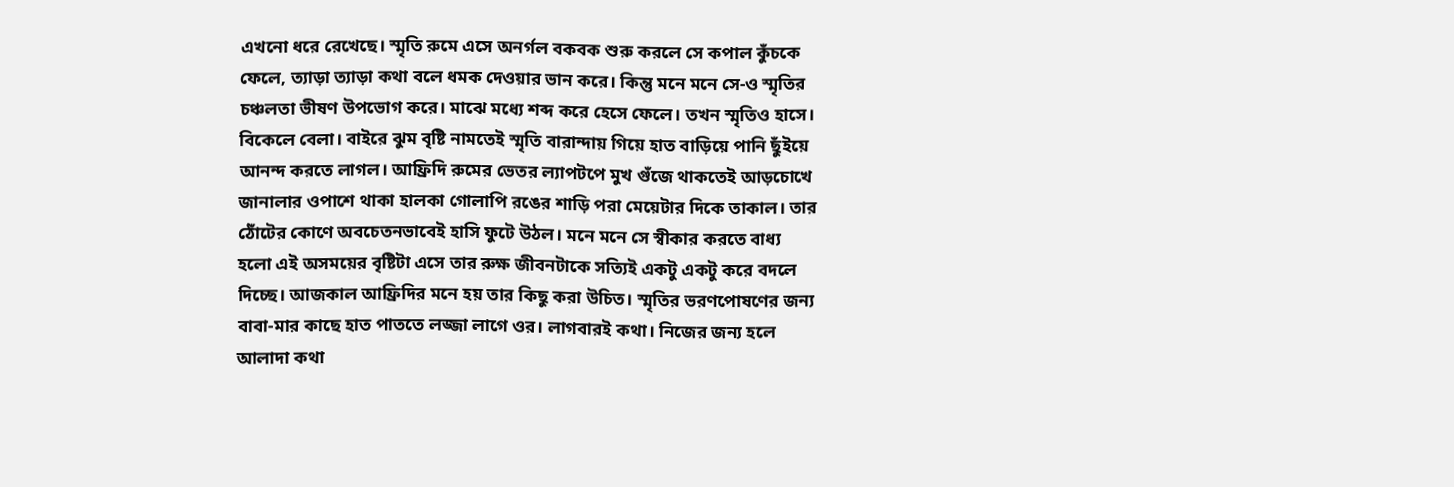এখনো ধরে রেখেছে। স্মৃতি রুমে এসে অনর্গল বকবক শুরু করলে সে কপাল কুঁচকে ফেলে, ত্যাড়া ত্যাড়া কথা বলে ধমক দেওয়ার ভান করে। কিন্তু মনে মনে সে-ও স্মৃতির চঞ্চলতা ভীষণ উপভোগ করে। মাঝে মধ্যে শব্দ করে হেসে ফেলে। তখন স্মৃতিও হাসে।
বিকেলে বেলা। বাইরে ঝুম বৃষ্টি নামতেই স্মৃতি বারান্দায় গিয়ে হাত বাড়িয়ে পানি ছুঁইয়ে আনন্দ করতে লাগল। আফ্রিদি রুমের ভেতর ল্যাপটপে মুখ গুঁজে থাকতেই আড়চোখে জানালার ওপাশে থাকা হালকা গোলাপি রঙের শাড়ি পরা মেয়েটার দিকে তাকাল। তার ঠোঁটের কোণে অবচেতনভাবেই হাসি ফুটে উঠল। মনে মনে সে স্বীকার করতে বাধ্য হলো এই অসময়ের বৃষ্টিটা এসে তার রুক্ষ জীবনটাকে সত্যিই একটু একটু করে বদলে দিচ্ছে। আজকাল আফ্রিদির মনে হয় তার কিছু করা উচিত। স্মৃতির ভরণপোষণের জন্য বাবা-মার কাছে হাত পাততে লজ্জা লাগে ওর। লাগবারই কথা। নিজের জন্য হলে আলাদা কথা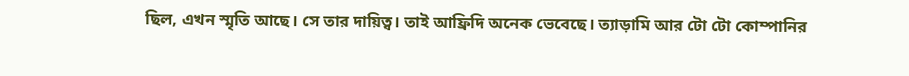ছিল, এখন স্মৃতি আছে। সে তার দায়িত্ব। তাই আফ্রিদি অনেক ভেবেছে। ত্যাড়ামি আর টো টো কোম্পানির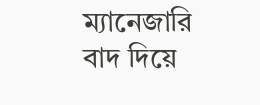ম্যানেজারি বাদ দিয়ে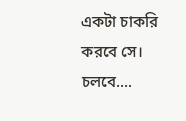একটা চাকরি করবে সে।
চলবে….